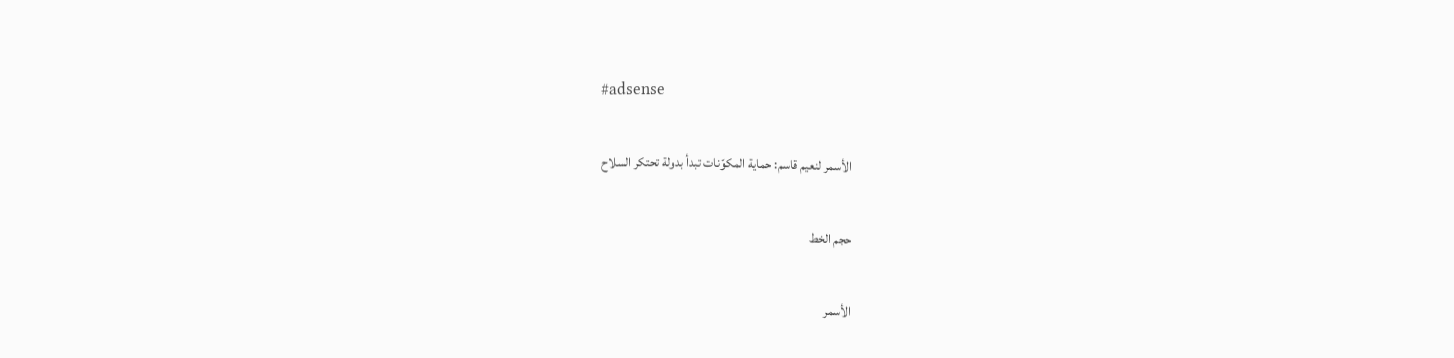#adsense

الأسمر لنعيم قاسم: حماية المكوّنات تبدأ بدولة تحتكر السلاح

حجم الخط

الأسمر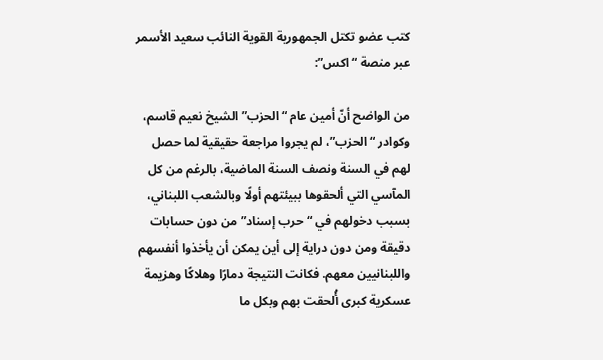كتب عضو تكتل الجمهورية القوية النائب سعيد الأسمر عبر منصة “اكس”:

من الواضح أنّ أمين عام “الحزب” الشيخ نعيم قاسم، وكوادر “الحزب”، لم يجروا مراجعة حقيقية لما حصل لهم في السنة ونصف السنة الماضية، بالرغم من كل المآسي التي ألحقوها ببيئتهم أولًا وبالشعب اللبناني، بسبب دخولهم في “حرب إسناد” من دون حسابات دقيقة ومن دون دراية إلى أين يمكن أن يأخذوا أنفسهم واللبنانيين معهم. فكانت النتيجة دمارًا وهلاكًا وهزيمة عسكرية كبرى أُلحقت بهم وبكل ما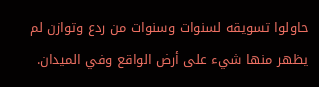حاولوا تسويقه لسنوات وسنوات من ردع وتوازن لم يظهر منها شيء على أرض الواقع وفي الميدان.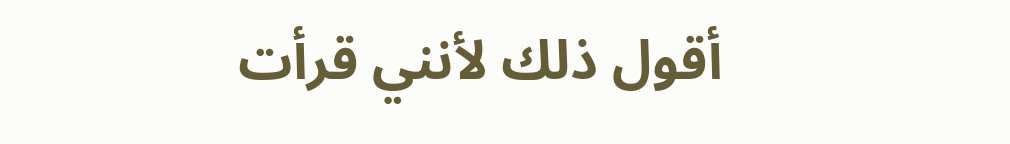أقول ذلك لأنني قرأت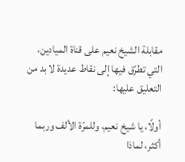مقابلة الشيخ نعيم على قناة الميادين، التي تطرّق فيها إلى نقاط عديدة لا بد من التعليق عليها:

أولًا، يا شيخ نعيم، وللمرّة الألف وربما أكثر، لماذا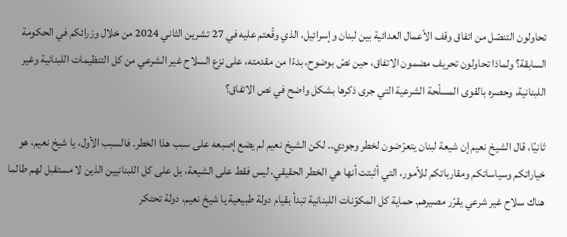تحاولون التنصّل من اتفاق وقف الأعمال العدائية بين لبنان وإسرائيل، الذي وقّعتم عليه في 27 تشرين الثاني 2024 من خلال وزرائكم في الحكومة السابقة؟ ولماذا تحاولون تحريف مضمون الاتفاق، حين نصّ بوضوح، بدءًا من مقدمته، على نزع السلاح غير الشرعي من كل التنظيمات اللبنانية وغير اللبنانية، وحصره بالقوى المسلّحة الشرعية التي جرى ذكرها بشكل واضح في نص الاتفاق؟

ثانيًا، قال الشيخ نعيم إن شيعة لبنان يتعرّضون لخطر وجودي.. لكن الشيخ نعيم لم يضع إصبعه على سبب هذا الخطر. فالسبب الأول، يا شيخ نعيم، هو خياراتكم وسياساتكم ومقارباتكم للأمور، التي أثبتت أنها هي الخطر الحقيقي، ليس فقط على الشيعة، بل على كل اللبنانيين الذين لا مستقبل لهم طالما هناك سلاح غير شرعي يقرّر مصيرهم. حماية كل المكوّنات اللبنانية تبدأ بقيام دولة طبيعية يا شيخ نعيم، دولة تحتكر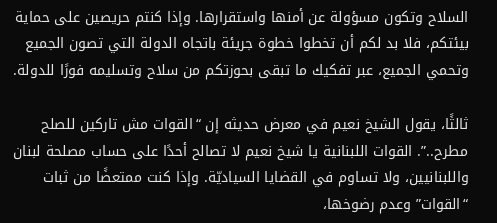السلاح وتكون مسؤولة عن أمنها واستقرارها. وإذا كنتم حريصين على حماية بيئتكم، فلا بد لكم أن تخطوا خطوة جريئة باتجاه الدولة التي تصون الجميع وتحمي الجميع، عبر تفكيك ما تبقى بحوزتكم من سلاح وتسليمه فورًا للدولة.

ثالثًا، يقول الشيخ نعيم في معرض حديثه إن “القوات مش تاركين للصلح مطرح..”. القوات اللبنانية يا شيخ نعيم لا تصالح أحدًا على حساب مصلحة لبنان واللبنانيين، ولا تساوم في القضايا السياديّة. وإذا كنت ممتعضًا من ثبات “القوات” وعدم رضوخها،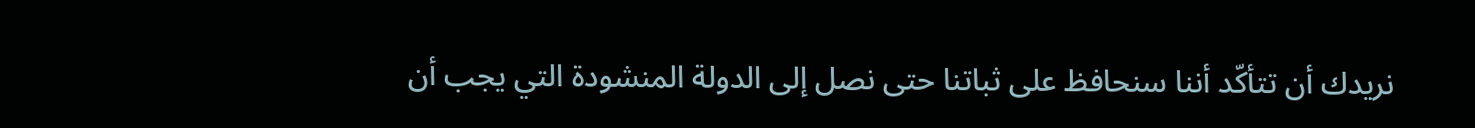نريدك أن تتأكّد أننا سنحافظ على ثباتنا حتى نصل إلى الدولة المنشودة التي يجب أن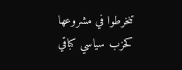تنخرطوا في مشروعها كحزب سياسي كباقي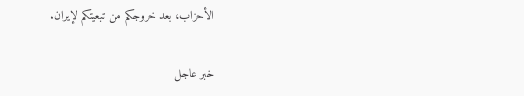الأحزاب، بعد خروجكم من تبعيتكم لإيران.

خبر عاجل